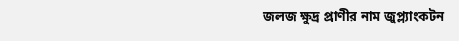জলজ ক্ষুদ্র প্রাণীর নাম জুপ্ল্যাংকটন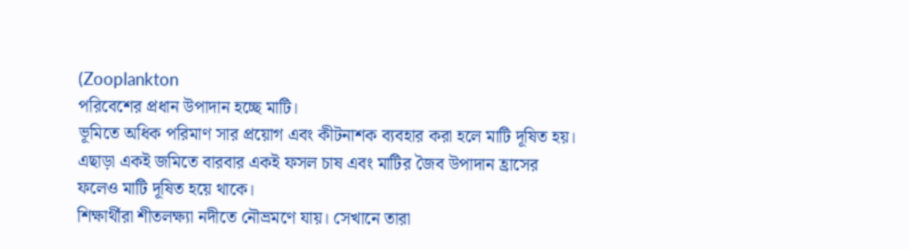(Zooplankton
পরিবেশের প্রধান উপাদান হচ্ছে মাটি।
ভূমিতে অধিক পরিমাণ সার প্রয়োগ এবং কীটনাশক ব্যবহার করা হলে মাটি দূষিত হয়। এছাড়া একই জমিতে বারবার একই ফসল চাষ এবং মাটির জৈব উপাদান হ্রাসের ফলেও মাটি দূষিত হয়ে থাকে।
শিক্ষার্থীরা শীতলক্ষ্যা নদীতে নৌভ্রমণে যায়। সেখানে তারা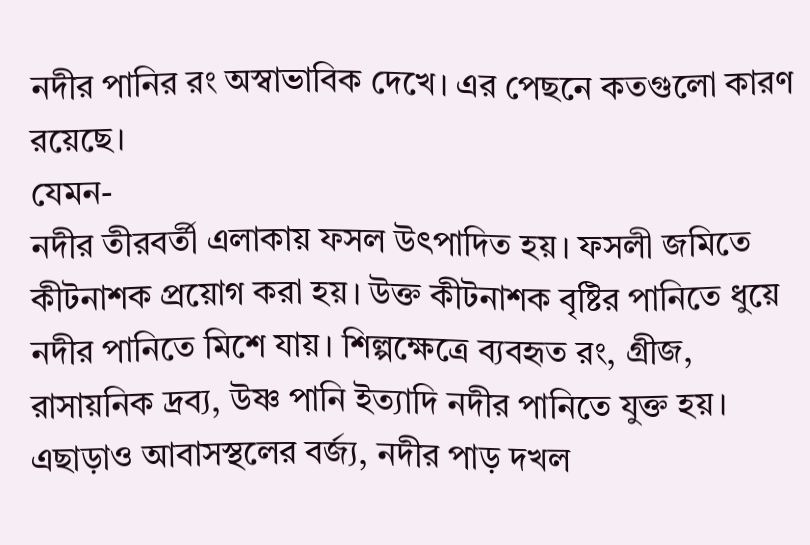নদীর পানির রং অস্বাভাবিক দেখে। এর পেছনে কতগুলো কারণ রয়েছে।
যেমন-
নদীর তীরবর্তী এলাকায় ফসল উৎপাদিত হয়। ফসলী জমিতে কীটনাশক প্রয়োগ করা হয়। উক্ত কীটনাশক বৃষ্টির পানিতে ধুয়ে নদীর পানিতে মিশে যায়। শিল্পক্ষেত্রে ব্যবহৃত রং, গ্রীজ, রাসায়নিক দ্রব্য, উষ্ণ পানি ইত্যাদি নদীর পানিতে যুক্ত হয়। এছাড়াও আবাসস্থলের বর্জ্য, নদীর পাড় দখল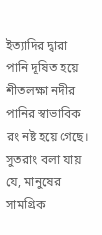ইত্যাদির দ্বারা পানি দূষিত হয়ে শীতলক্ষা নদীর পানির স্বাভাবিক রং নষ্ট হয়ে গেছে।
সুতরাং বলা যায় যে, মানুষের সামগ্রিক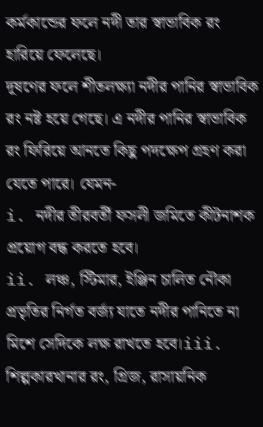কর্মকান্ডের ফলে নদী তার স্বাভাবিক রং হারিয়ে ফেলেছে।
দূষণের ফলে শীতলক্ষ্যা নদীর পানির স্বাভাবিক রং নষ্ট হয়ে গেছে। এ নদীর পানির স্বাভাবিক রং ফিরিয়ে আনতে কিছু পদক্ষেপ গ্রহণ করা
যেতে পারে। যেমন-
i. নদীর তীরবর্তী ফসলী জমিতে কীটনাশক প্রয়োগ বন্ধ করতে হবে।
ii. লঞ্চ, স্টিমার, ইঞ্জিন চালিত নৌকা প্রভৃতির নির্গত বর্জ্য যাতে নদীর পানিতে না মিশে সেদিকে লক্ষ রাখতে হবে।iii. শিল্পকারখানার রং, গ্রিজ, রাসায়নিক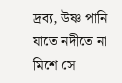দ্রব্য, উষ্ণ পানি যাতে নদীতে না মিশে সে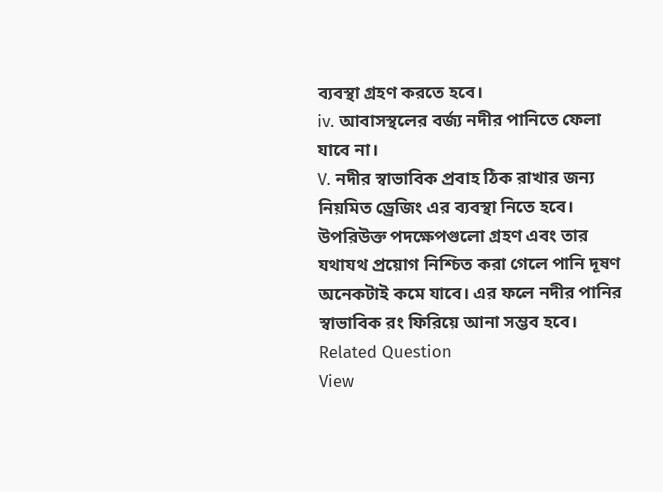ব্যবস্থা গ্রহণ করতে হবে।
iv. আবাসস্থলের বর্জ্য নদীর পানিতে ফেলা যাবে না।
V. নদীর স্বাভাবিক প্রবাহ ঠিক রাখার জন্য নিয়মিত ড্রেজিং এর ব্যবস্থা নিতে হবে।
উপরিউক্ত পদক্ষেপগুলো গ্রহণ এবং তার যথাযথ প্রয়োগ নিশ্চিত করা গেলে পানি দূষণ অনেকটাই কমে যাবে। এর ফলে নদীর পানির স্বাভাবিক রং ফিরিয়ে আনা সম্ভব হবে।
Related Question
View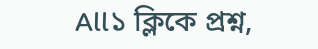All১ ক্লিকে প্রশ্ন,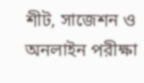শীট, সাজেশন ও
অনলাইন পরীক্ষা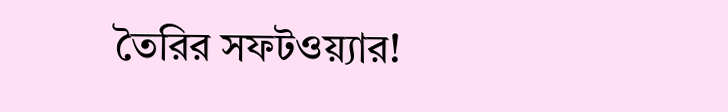তৈরির সফটওয়্যার!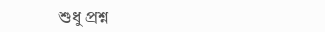শুধু প্রশ্ন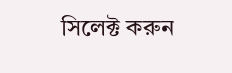সিলেক্ট করুন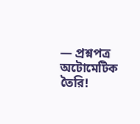— প্রশ্নপত্র অটোমেটিক তৈরি!